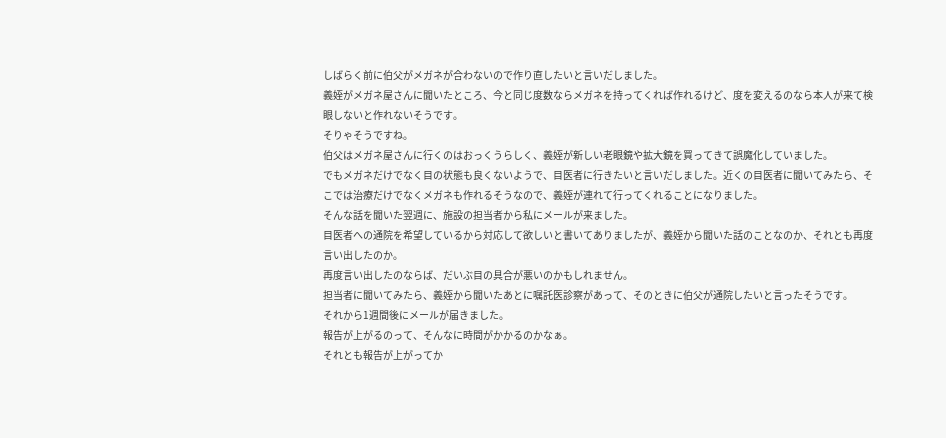しばらく前に伯父がメガネが合わないので作り直したいと言いだしました。
義姪がメガネ屋さんに聞いたところ、今と同じ度数ならメガネを持ってくれば作れるけど、度を変えるのなら本人が来て検眼しないと作れないそうです。
そりゃそうですね。
伯父はメガネ屋さんに行くのはおっくうらしく、義姪が新しい老眼鏡や拡大鏡を買ってきて誤魔化していました。
でもメガネだけでなく目の状態も良くないようで、目医者に行きたいと言いだしました。近くの目医者に聞いてみたら、そこでは治療だけでなくメガネも作れるそうなので、義姪が連れて行ってくれることになりました。
そんな話を聞いた翌週に、施設の担当者から私にメールが来ました。
目医者への通院を希望しているから対応して欲しいと書いてありましたが、義姪から聞いた話のことなのか、それとも再度言い出したのか。
再度言い出したのならば、だいぶ目の具合が悪いのかもしれません。
担当者に聞いてみたら、義姪から聞いたあとに嘱託医診察があって、そのときに伯父が通院したいと言ったそうです。
それから1週間後にメールが届きました。
報告が上がるのって、そんなに時間がかかるのかなぁ。
それとも報告が上がってか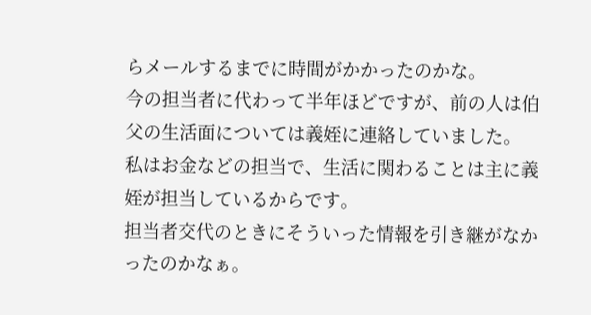らメールするまでに時間がかかったのかな。
今の担当者に代わって半年ほどですが、前の人は伯父の生活面については義姪に連絡していました。
私はお金などの担当で、生活に関わることは主に義姪が担当しているからです。
担当者交代のときにそういった情報を引き継がなかったのかなぁ。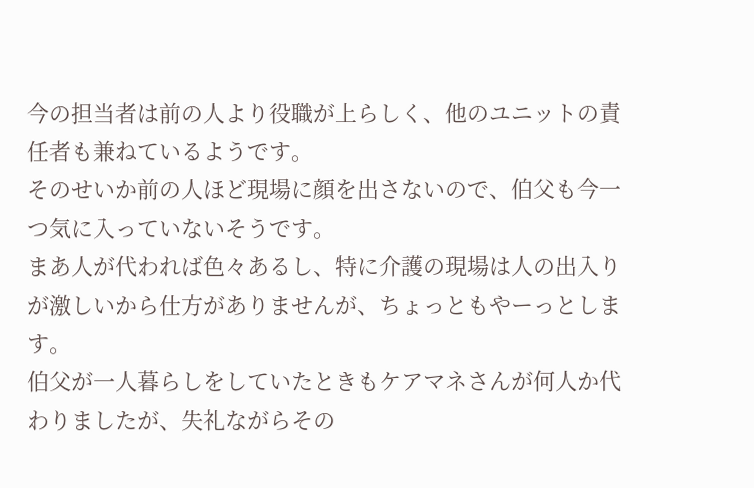今の担当者は前の人より役職が上らしく、他のユニットの責任者も兼ねているようです。
そのせいか前の人ほど現場に顔を出さないので、伯父も今一つ気に入っていないそうです。
まあ人が代われば色々あるし、特に介護の現場は人の出入りが激しいから仕方がありませんが、ちょっともやーっとします。
伯父が一人暮らしをしていたときもケアマネさんが何人か代わりましたが、失礼ながらその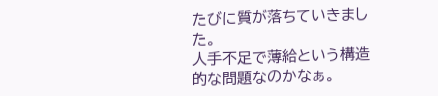たびに質が落ちていきました。
人手不足で薄給という構造的な問題なのかなぁ。